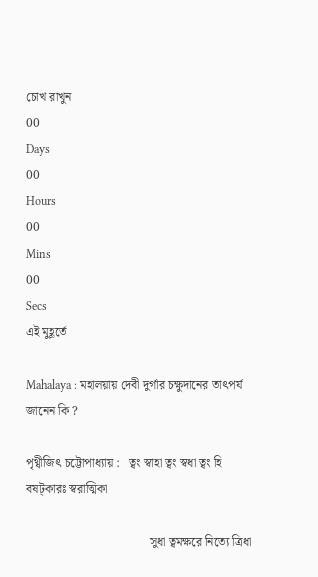চোখ রাখুন
00
Days
00
Hours
00
Mins
00
Secs
এই মুহূর্তে

Mahalaya : মহালয়ায় দেবী দুর্গার চক্ষুদানের তাৎপর্য জানেন কি ?

পৃথ্বীজিৎ চট্টোপাধ্যায় :   ত্বং স্বাহা ত্বং স্বধা ত্বং হি বষট্‌কারঃ স্বরাত্মিকা

                                        সুধা ত্বমক্ষরে নিত্যে ত্রিধা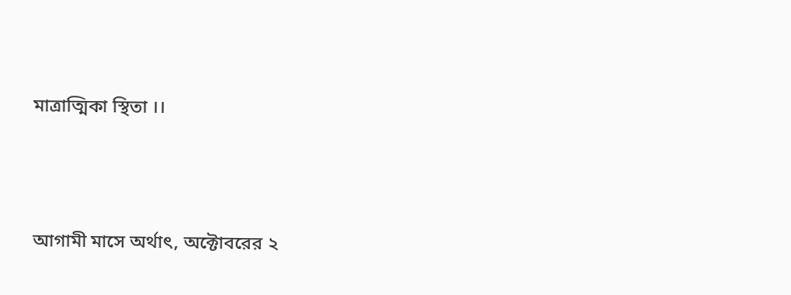মাত্রাত্মিকা স্থিতা ।।



আগামী মাসে অর্থাৎ, অক্টোবরের ২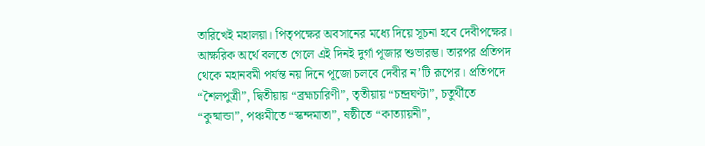তারিখেই মহালয়া। পিতৃপক্ষের অবসানের মধ্যে দিয়ে সূচনা হবে দেবীপক্ষের। আক্ষরিক অর্থে বলতে গেলে এই দিনই দুর্গা পূজার শুভারম্ভ। তারপর প্রতিপদ থেকে মহানবমী পর্যন্ত নয় দিনে পূজো চলবে দেবীর ন’টি রূপের। প্রতিপদে “শৈলপুত্রী”, দ্বিতীয়ায় “ব্রহ্মচারিণী”, তৃতীয়ায় “চন্দ্রঘণ্টা”, চতুর্থীতে “কুষ্মান্ডা”, পঞ্চমীতে “স্কন্দমাতা”, ষষ্ঠীতে “কাত্যায়নী”,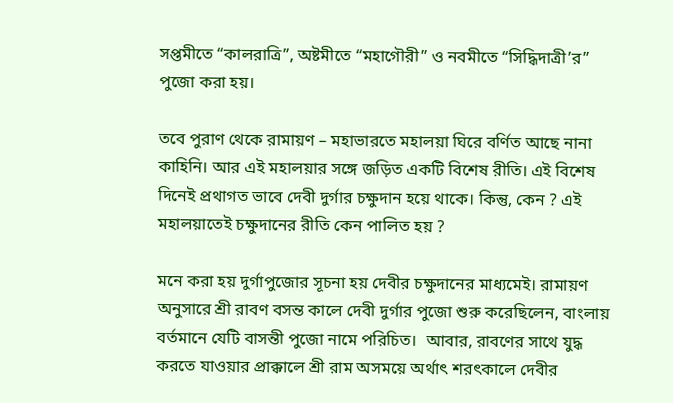সপ্তমীতে “কালরাত্রি”, অষ্টমীতে “মহাগৌরী” ও নবমীতে “সিদ্ধিদাত্রী’র” পুজো করা হয়।

তবে পুরাণ থেকে রামায়ণ – মহাভারতে মহালয়া ঘিরে বর্ণিত আছে নানা কাহিনি। আর এই মহালয়ার সঙ্গে জড়িত একটি বিশেষ রীতি। এই বিশেষ দিনেই প্রথাগত ভাবে দেবী দুর্গার চক্ষুদান হয়ে থাকে। কিন্তু, কেন ? এই মহালয়াতেই চক্ষুদানের রীতি কেন পালিত হয় ?

মনে করা হয় দুর্গাপুজোর সূচনা হয় দেবীর চক্ষুদানের মাধ্যমেই। রামায়ণ অনুসারে শ্রী রাবণ বসন্ত কালে দেবী দুর্গার পুজো শুরু করেছিলেন, বাংলায় বর্তমানে যেটি বাসন্তী পুজো নামে পরিচিত।  আবার, রাবণের সাথে যুদ্ধ করতে যাওয়ার প্রাক্কালে শ্রী রাম অসময়ে অর্থাৎ শরৎকালে দেবীর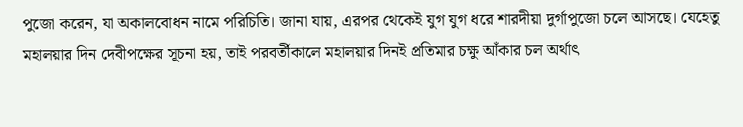পুজো করেন, যা অকালবোধন নামে পরিচিতি। জানা যায়, এরপর থেকেই যুগ যুগ ধরে শারদীয়া দুর্গাপুজো চলে আসছে। যেহেতু মহালয়ার দিন দেবীপক্ষের সূচনা হয়, তাই পরবর্তীকালে মহালয়ার দিনই প্রতিমার চক্ষু আঁকার চল অর্থাৎ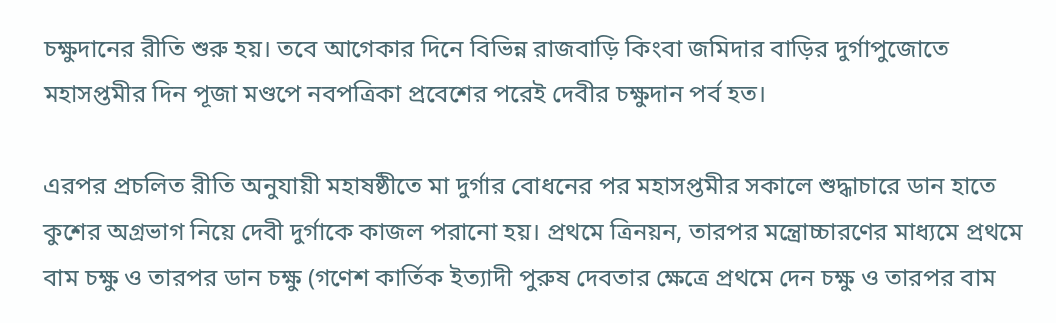চক্ষুদানের রীতি শুরু হয়। তবে আগেকার দিনে বিভিন্ন রাজবাড়ি কিংবা জমিদার বাড়ির দুর্গাপুজোতে মহাসপ্তমীর দিন পূজা মণ্ডপে নবপত্রিকা প্রবেশের পরেই দেবীর চক্ষুদান পর্ব হত।

এরপর প্রচলিত রীতি অনুযায়ী মহাষষ্ঠীতে মা দুর্গার বোধনের পর মহাসপ্তমীর সকালে শুদ্ধাচারে ডান হাতে কুশের অগ্রভাগ নিয়ে দেবী দুর্গাকে কাজল পরানো হয়। প্রথমে ত্রিনয়ন, তারপর মন্ত্রোচ্চারণের মাধ্যমে প্রথমে বাম চক্ষু ও তারপর ডান চক্ষু (গণেশ কার্তিক ইত্যাদী পুরুষ দেবতার ক্ষেত্রে প্রথমে দেন চক্ষু ও তারপর বাম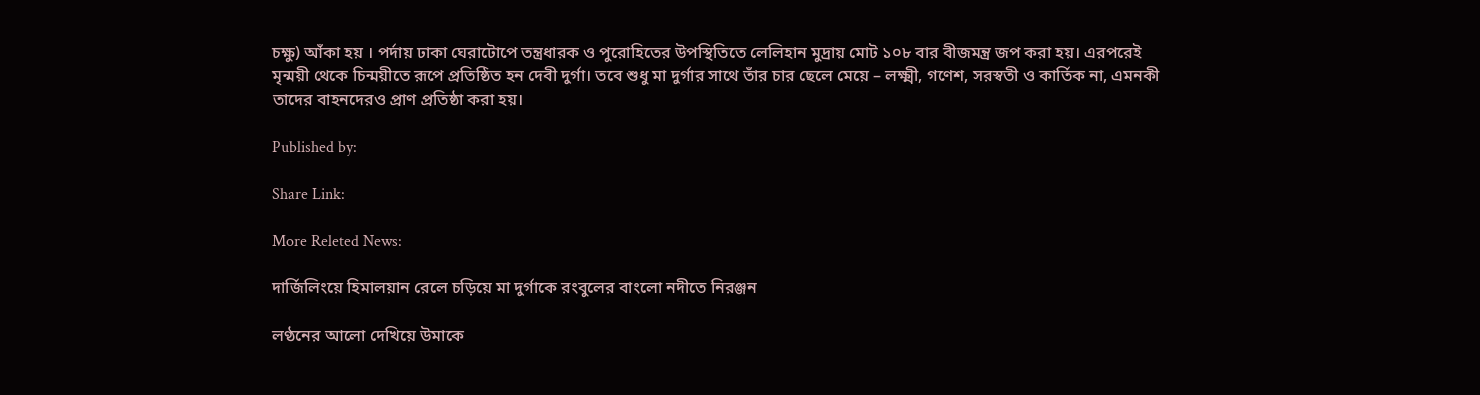চক্ষু) আঁকা হয় । পর্দায় ঢাকা ঘেরাটোপে তন্ত্রধারক ও পুরোহিতের উপস্থিতিতে লেলিহান মুদ্রায় মোট ১০৮ বার বীজমন্ত্র জপ করা হয়। এরপরেই মৃন্ময়ী থেকে চিন্ময়ীতে রূপে প্রতিষ্ঠিত হন দেবী দুর্গা। তবে শুধু মা দুর্গার সাথে তাঁর চার ছেলে মেয়ে – লক্ষ্মী, গণেশ, সরস্বতী ও কার্তিক না, এমনকী তাদের বাহনদেরও প্রাণ প্রতিষ্ঠা করা হয়।

Published by:

Share Link:

More Releted News:

দার্জিলিংয়ে হিমালয়ান রেলে চড়িয়ে মা দুর্গাকে রংবুলের বাংলো নদীতে নিরঞ্জন

লণ্ঠনের আলো দেখিয়ে উমাকে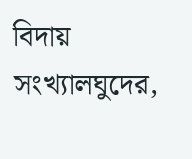বিদায় সংখ্যালঘুদের,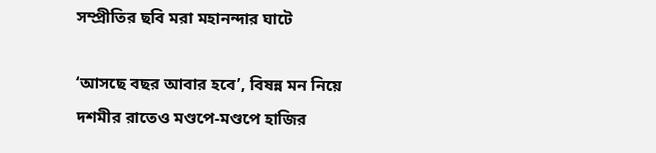সম্প্রীতির ছবি মরা মহানন্দার ঘাটে

‘আসছে বছর আবার হবে’, বিষন্ন মন নিয়ে দশমীর রাতেও মণ্ডপে-মণ্ডপে হাজির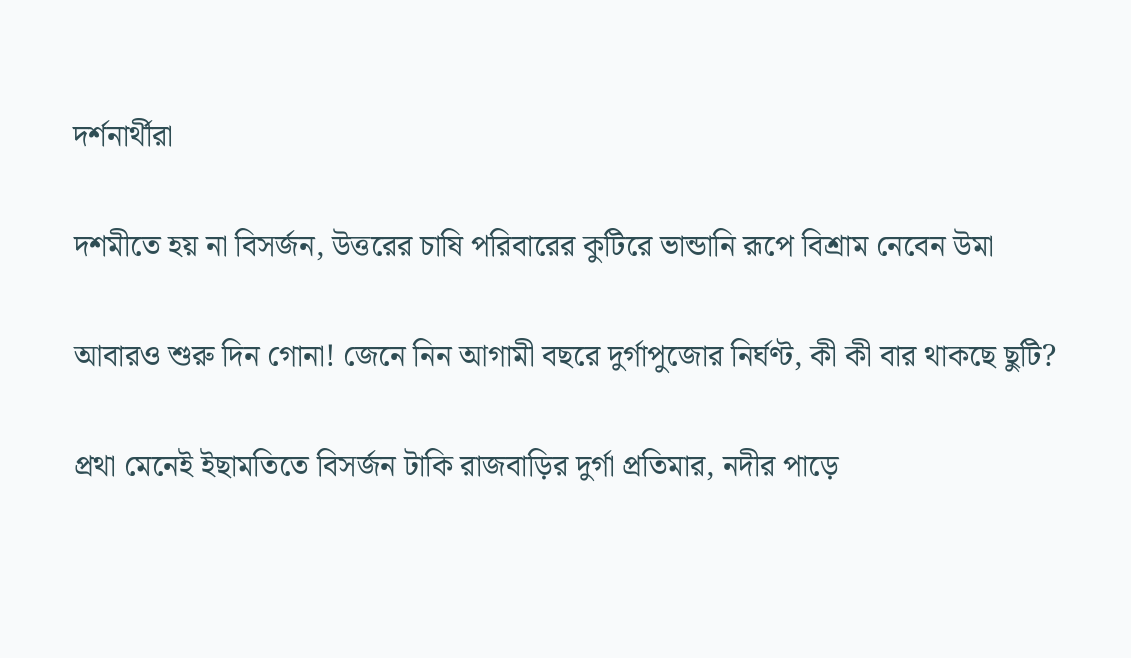দর্শনার্থীরা

দশমীতে হয় না বিসর্জন, উত্তরের চাষি পরিবারের কুটিরে ভান্ডানি রূপে বিশ্রাম নেবেন উমা

আবারও শুরু দিন গোনা! জেনে নিন আগামী বছরে দুর্গাপুজোর নির্ঘণ্ট, কী কী বার থাকছে ছুটি?

প্রথা মেনেই ইছামতিতে বিসর্জন টাকি রাজবাড়ির দুর্গা প্রতিমার, নদীর পাড়ে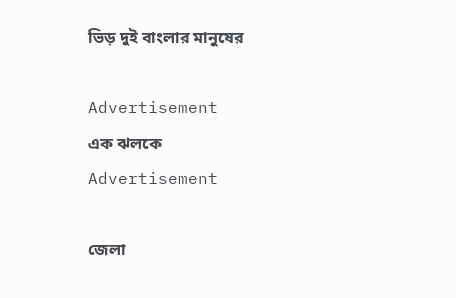ভিড় দুই বাংলার মানুষের

Advertisement
এক ঝলকে
Advertisement

জেলা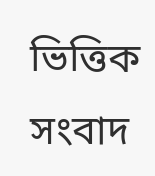ভিত্তিক সংবাদ